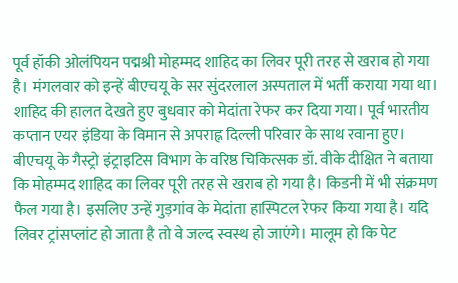पूर्व हॉकी ओलंपियन पद्मश्री मोहम्मद शाहिद का लिवर पूरी तरह से खराब हो गया है। मंगलवार को इन्हें बीएचयू के सर सुंदरलाल अस्पताल में भर्ती कराया गया था। शाहिद की हालत देखते हुए बुधवार को मेदांता रेफर कर दिया गया। पूर्व भारतीय कप्तान एयर इंडिया के विमान से अपराह्न दिल्ली परिवार के साथ रवाना हुए।
बीएचयू के गैस्ट्रो इंट्राइटिस विभाग के वरिष्ठ चिकित्सक डॉ. वीके दीक्षित ने बताया कि मोहम्मद शाहिद का लिवर पूरी तरह से खराब हो गया है। किडनी में भी संक्रमण फैल गया है। इसलिए उन्हें गुड़गांव के मेदांता हास्पिटल रेफर किया गया है। यदि लिवर ट्रांसप्लांट हो जाता है तो वे जल्द स्वस्थ हो जाएंगे। मालूम हो कि पेट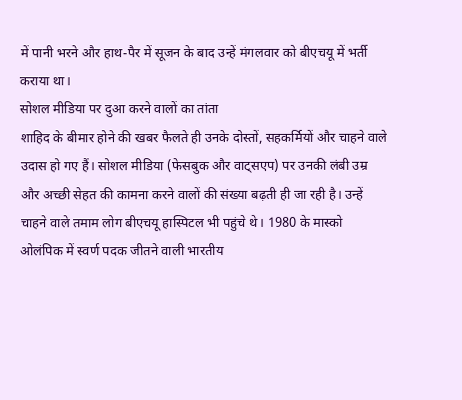में पानी भरने और हाथ-पैर में सूजन के बाद उन्हें मंगलवार को बीएचयू में भर्ती कराया था।
सोशल मीडिया पर दुआ करने वालों का तांता
शाहिद के बीमार होने की खबर फैलते ही उनके दोस्तों, सहकर्मियों और चाहने वाले उदास हो गए हैं। सोशल मीडिया (फेसबुक और वाट्सएप) पर उनकी लंबी उम्र और अच्छी सेहत की कामना करने वालों की संख्या बढ़ती ही जा रही है। उन्हें चाहने वाले तमाम लोग बीएचयू हास्पिटल भी पहुंचे थे। 1980 के मास्को ओलंपिक में स्वर्ण पदक जीतने वाली भारतीय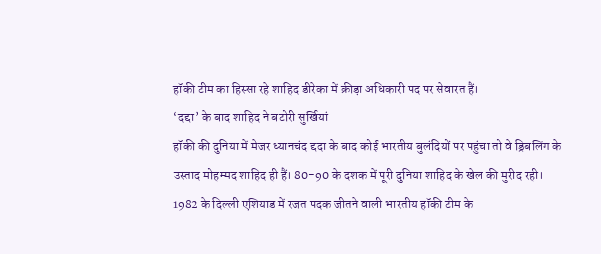हॉकी टीम का हिस्सा रहे शाहिद डीरेका में क्रीड़ा अधिकारी पद पर सेवारत हैं।
‘दद्दा’ के बाद शाहिद ने बटोरी सुर्खियां
हॉकी की दुनिया में मेजर ध्यानचंद द्ददा के बाद कोई भारतीय बुलंदियों पर पहुंचा तो वे ड्रिबलिंग के उस्ताद मोहम्मद शाहिद ही हैं। 80-90 के दशक में पूरी दुनिया शाहिद के खेल की मुरीद रही। 1982 के दिल्ली एशियाड में रजत पदक जीतने वाली भारतीय हॉकी टीम के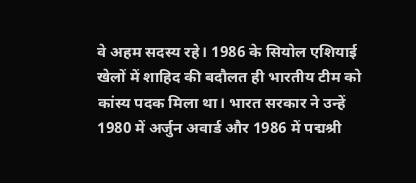वे अहम सदस्य रहे। 1986 के सियोल एशियाई खेलों में शाहिद की बदौलत ही भारतीय टीम को कांस्य पदक मिला था। भारत सरकार ने उन्हें 1980 में अर्जुन अवार्ड और 1986 में पद्मश्री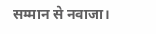सम्मान से नवाजा।